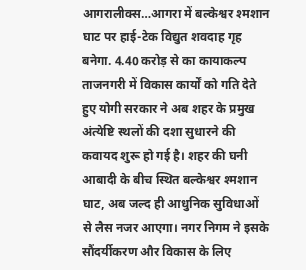आगरालीक्स…आगरा में बल्केश्वर श्मशान घाट पर हाई-टेक विद्युत शवदाह गृह बनेगा. 4.40 करोड़ से का कायाकल्प
ताजनगरी में विकास कार्यों को गति देते हुए योगी सरकार ने अब शहर के प्रमुख अंत्येष्टि स्थलों की दशा सुधारने की कवायद शुरू हो गई है। शहर की घनी आबादी के बीच स्थित बल्केश्वर श्मशान घाट, अब जल्द ही आधुनिक सुविधाओं से लैस नजर आएगा। नगर निगम ने इसके सौंदर्यीकरण और विकास के लिए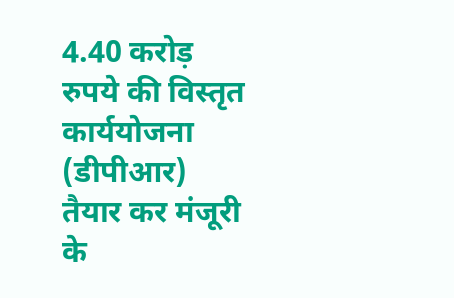4.40 करोड़ रुपये की विस्तृत कार्ययोजना (डीपीआर) तैयार कर मंजूरी के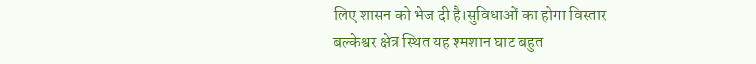लिए शासन को भेज दी है।सुविधाओं का होगा विस्तार
बल्केश्वर क्षेत्र स्थित यह श्मशान घाट बहुत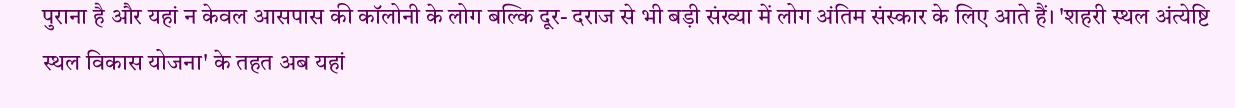पुराना है और यहां न केवल आसपास की कॉलोनी के लोग बल्कि दूर- दराज से भी बड़ी संख्या में लोग अंतिम संस्कार के लिए आते हैं। 'शहरी स्थल अंत्येष्टि स्थल विकास योजना' के तहत अब यहां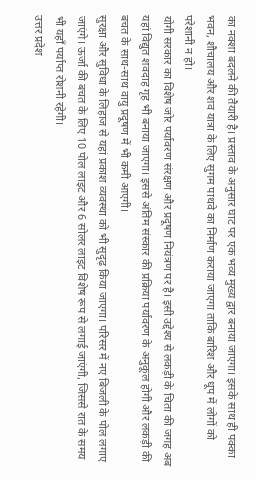का नक्शा बदलने की तैयारी है। प्रस्ताव के अनुसार घाट पर एक भव्य मुख्य द्वार बनाया जाएगा। इसके साथ ही पक्का भवन, शौचालय और शव यात्रा के लिए सुगम पाथवे का निर्माण कराया जाएगा ताकि बारिश और धूप में लोगों को परेशानी न हो।
योगी सरकार का विशेष जोर पर्यावरण संरक्षण और प्रदूषण नियंत्रण पर है। इसी उद्देश्य से लकड़ी के चिता की जगह अब यहां विद्युत शवदाह गृह भी बनाया जाएगा। इससे अंतिम संस्कार की प्रक्रिया पर्यावरण के अनुकूल होगी और लकड़ी की बचत के साथ-साथ वायु प्रदूषण में भी कमी आएगी।
सुरक्षा और सुविधा के लिहाज से यहां प्रकाश व्यवस्था को भी सुदृढ़ किया जाएगा। परिसर में नए बिजली के पोल लगाए जाएंगे। ऊर्जा की बचत के लिए 10 पोल लाइट और 6 सोलर लाइट विशेष रूप से लगाई जाएंगी, जिससे रात के समय भी यहाँ पर्याप्त रोशनी रहेगी।
उत्तर प्रदेश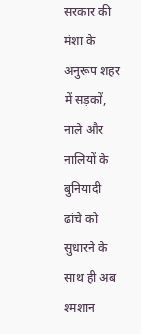सरकार की मंशा के अनुरूप शहर में सड़कों, नाले और नालियों के बुनियादी ढांचे को सुधारने के साथ ही अब श्मशान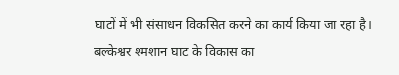घाटों में भी संसाधन विकसित करने का कार्य किया जा रहा है। बल्केश्वर श्मशान घाट के विकास का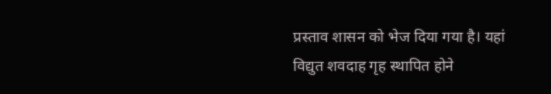प्रस्ताव शासन को भेज दिया गया है। यहां विद्युत शवदाह गृह स्थापित होने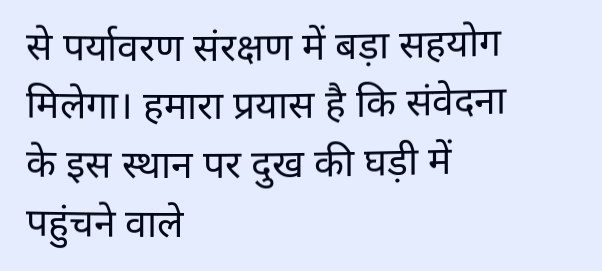से पर्यावरण संरक्षण में बड़ा सहयोग मिलेगा। हमारा प्रयास है कि संवेदना के इस स्थान पर दुख की घड़ी में पहुंचने वाले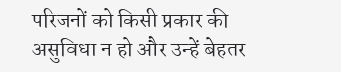परिजनों को किसी प्रकार की असुविधा न हो और उन्हें बेहतर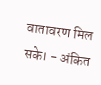वातावरण मिल सके। - अंकित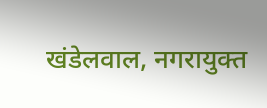खंडेलवाल, नगरायुक्त